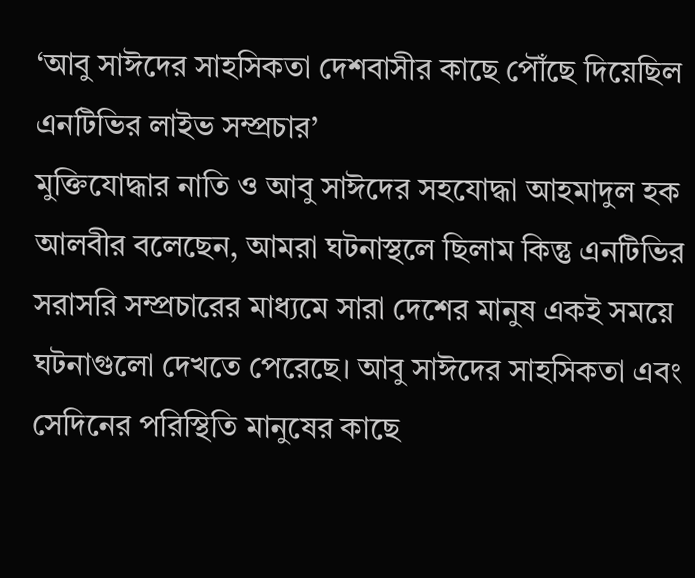‘আবু সাঈদের সাহসিকতা দেশবাসীর কাছে পৌঁছে দিয়েছিল এনটিভির লাইভ সম্প্রচার’
মুক্তিযোদ্ধার নাতি ও আবু সাঈদের সহযোদ্ধা আহমাদুল হক আলবীর বলেছেন, আমরা ঘটনাস্থলে ছিলাম কিন্তু এনটিভির সরাসরি সম্প্রচারের মাধ্যমে সারা দেশের মানুষ একই সময়ে ঘটনাগুলো দেখতে পেরেছে। আবু সাঈদের সাহসিকতা এবং সেদিনের পরিস্থিতি মানুষের কাছে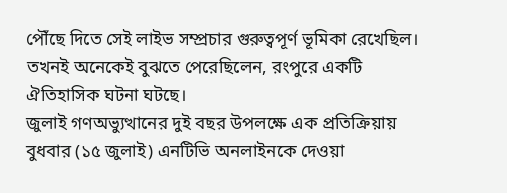পৌঁছে দিতে সেই লাইভ সম্প্রচার গুরুত্বপূর্ণ ভূমিকা রেখেছিল। তখনই অনেকেই বুঝতে পেরেছিলেন, রংপুরে একটি ঐতিহাসিক ঘটনা ঘটছে।
জুলাই গণঅভ্যুত্থানের দুই বছর উপলক্ষে এক প্রতিক্রিয়ায় বুধবার (১৫ জুলাই) এনটিভি অনলাইনকে দেওয়া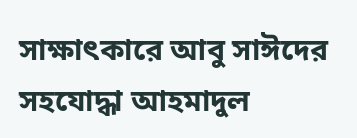সাক্ষাৎকারে আবু সাঈদের সহযোদ্ধা আহমাদুল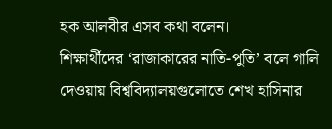হক আলবীর এসব কথা বলেন।
শিক্ষার্থীদের ‘রাজাকারের নাতি-পুতি’ বলে গালি দেওয়ায় বিশ্ববিদ্যালয়গুলোতে শেখ হাসিনার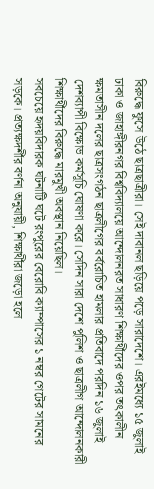বিরুদ্ধে ফুসে উঠে ছাত্রছাত্রীরা। সেই দাবানল ছড়িয়ে পড়ে সারাদেশে। এরইমধ্যে ১৫ জুলাই ঢাকা ও জাহাঙ্গীরনগর বিশ্ববিদ্যালয়ে আন্দোলনরত সাধারণ শিক্ষার্থীদের ওপর তৎকালীন ক্ষমতাসীন দলের ছাত্রসংগঠন ছাত্রলীগের বর্বরোচিত হামলার প্রতিবাদে পরদিন ১৬ জুলাই দেশব্যাপী বিক্ষোভ কর্মসূচি ঘোষণা করে। সেদিন সারা দেশে পুলিশ ও ছাত্রলীগ আন্দোলনকারী শিক্ষার্থীদের বিরুদ্ধে মারমুখী অবস্থান নিয়েছিল।
সবচেয়ে হৃদয়বিদারক ঘটনাটি ঘটে রংপুরের বেরোবি ক্যাম্পাসের ১ নম্বর গেটের সামনের সড়কে। প্রত্যক্ষদর্শীর বর্ণনা অনুযায়ী, শিক্ষার্থীরা জড়ো হলে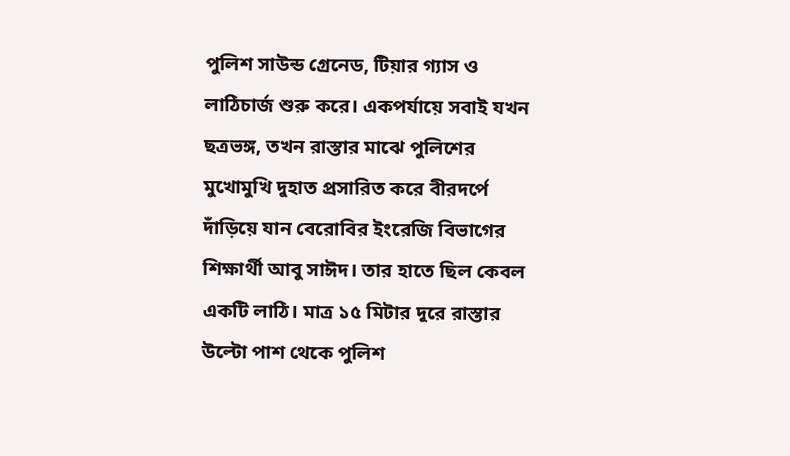পুলিশ সাউন্ড গ্রেনেড, টিয়ার গ্যাস ও লাঠিচার্জ শুরু করে। একপর্যায়ে সবাই যখন ছত্রভঙ্গ, তখন রাস্তার মাঝে পুলিশের মুখোমুখি দুহাত প্রসারিত করে বীরদর্পে দাঁড়িয়ে যান বেরোবির ইংরেজি বিভাগের শিক্ষার্থী আবু সাঈদ। তার হাতে ছিল কেবল একটি লাঠি। মাত্র ১৫ মিটার দূরে রাস্তার উল্টো পাশ থেকে পুলিশ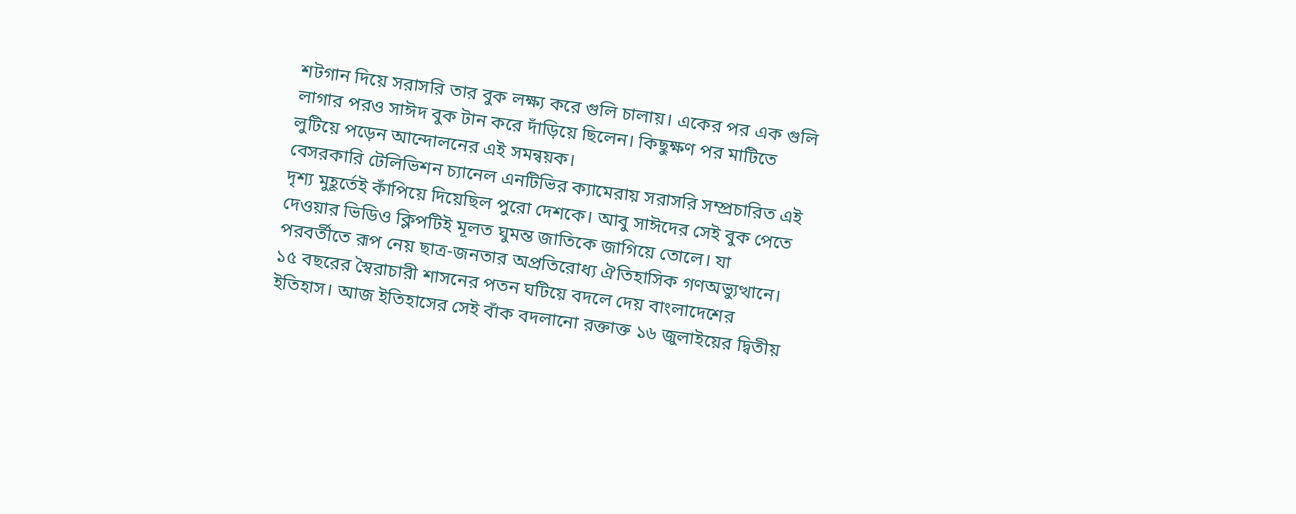শটগান দিয়ে সরাসরি তার বুক লক্ষ্য করে গুলি চালায়। একের পর এক গুলি লাগার পরও সাঈদ বুক টান করে দাঁড়িয়ে ছিলেন। কিছুক্ষণ পর মাটিতে লুটিয়ে পড়েন আন্দোলনের এই সমন্বয়ক।
বেসরকারি টেলিভিশন চ্যানেল এনটিভির ক্যামেরায় সরাসরি সম্প্রচারিত এই দৃশ্য মুহূর্তেই কাঁপিয়ে দিয়েছিল পুরো দেশকে। আবু সাঈদের সেই বুক পেতে দেওয়ার ভিডিও ক্লিপটিই মূলত ঘুমন্ত জাতিকে জাগিয়ে তোলে। যা পরবর্তীতে রূপ নেয় ছাত্র-জনতার অপ্রতিরোধ্য ঐতিহাসিক গণঅভ্যুত্থানে। ১৫ বছরের স্বৈরাচারী শাসনের পতন ঘটিয়ে বদলে দেয় বাংলাদেশের ইতিহাস। আজ ইতিহাসের সেই বাঁক বদলানো রক্তাক্ত ১৬ জুলাইয়ের দ্বিতীয়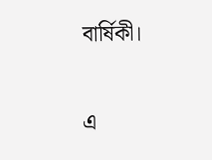বার্ষিকী।

এ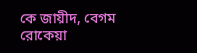কে জায়ীদ, বেগম রোকেয়া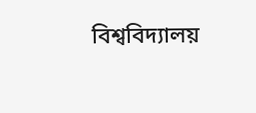বিশ্ববিদ্যালয়